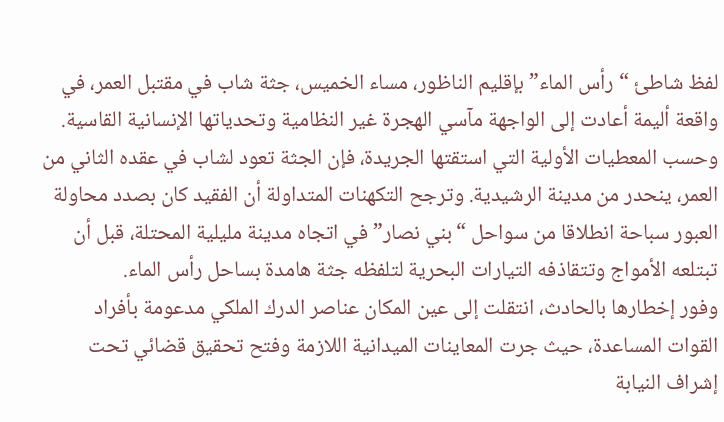لفظ شاطئ “رأس الماء” بإقليم الناظور، مساء الخميس، جثة شاب في مقتبل العمر، في واقعة أليمة أعادت إلى الواجهة مآسي الهجرة غير النظامية وتحدياتها الإنسانية القاسية.
وحسب المعطيات الأولية التي استقتها الجريدة، فإن الجثة تعود لشاب في عقده الثاني من العمر، ينحدر من مدينة الرشيدية. وترجح التكهنات المتداولة أن الفقيد كان بصدد محاولة العبور سباحة انطلاقا من سواحل “بني نصار” في اتجاه مدينة مليلية المحتلة، قبل أن تبتلعه الأمواج وتتقاذفه التيارات البحرية لتلفظه جثة هامدة بساحل رأس الماء.
وفور إخطارها بالحادث، انتقلت إلى عين المكان عناصر الدرك الملكي مدعومة بأفراد القوات المساعدة، حيث جرت المعاينات الميدانية اللازمة وفتح تحقيق قضائي تحت إشراف النيابة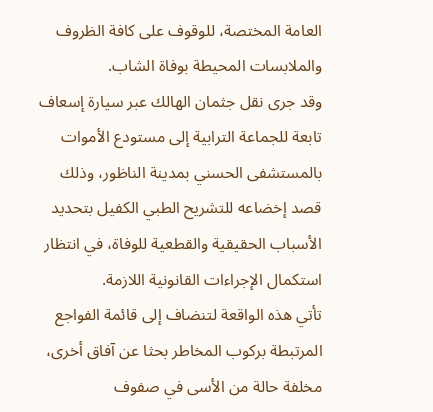العامة المختصة، للوقوف على كافة الظروف والملابسات المحيطة بوفاة الشاب.
وقد جرى نقل جثمان الهالك عبر سيارة إسعاف تابعة للجماعة الترابية إلى مستودع الأموات بالمستشفى الحسني بمدينة الناظور، وذلك قصد إخضاعه للتشريح الطبي الكفيل بتحديد الأسباب الحقيقية والقطعية للوفاة، في انتظار استكمال الإجراءات القانونية اللازمة.
تأتي هذه الواقعة لتنضاف إلى قائمة الفواجع المرتبطة بركوب المخاطر بحثا عن آفاق أخرى، مخلفة حالة من الأسى في صفوف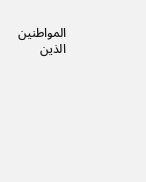المواطنين الذين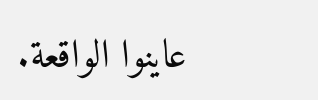عاينوا الواقعة.